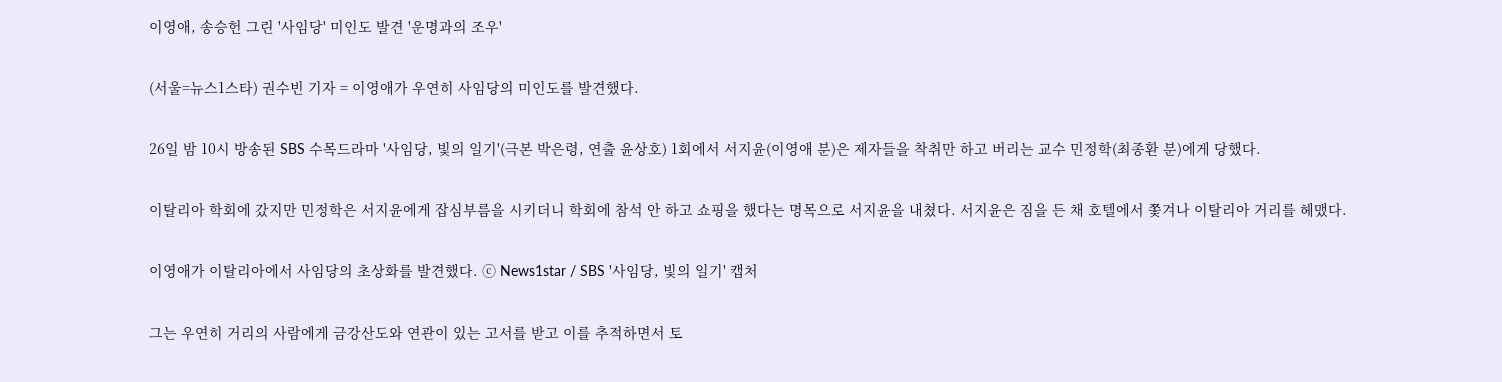이영애, 송승헌 그린 '사임당' 미인도 발견 '운명과의 조우'

(서울=뉴스1스타) 권수빈 기자 = 이영애가 우연히 사임당의 미인도를 발견했다.

26일 밤 10시 방송된 SBS 수목드라마 '사임당, 빛의 일기'(극본 박은령, 연출 윤상호) 1회에서 서지윤(이영애 분)은 제자들을 착취만 하고 버리는 교수 민정학(최종환 분)에게 당했다.

이탈리아 학회에 갔지만 민정학은 서지윤에게 잡심부름을 시키더니 학회에 참석 안 하고 쇼핑을 했다는 명목으로 서지윤을 내쳤다. 서지윤은 짐을 든 채 호텔에서 쫓겨나 이탈리아 거리를 헤맸다.

이영애가 이탈리아에서 사임당의 초상화를 발견했다. ⓒ News1star / SBS '사임당, 빛의 일기' 캡처

그는 우연히 거리의 사람에게 금강산도와 연관이 있는 고서를 받고 이를 추적하면서 토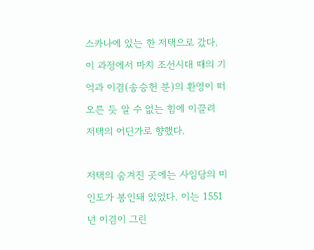스카나에 있는 한 저택으로 갔다. 이 과정에서 마치 조선시대 때의 기억과 이겸(송승헌 분)의 환영이 떠오른 듯 알 수 없는 힘에 이끌려 저택의 어딘가로 향했다.

저택의 숨겨진 곳에는 사임당의 미인도가 봉인돼 있었다. 이는 1551년 이겸이 그린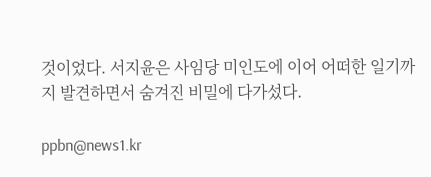것이었다. 서지윤은 사임당 미인도에 이어 어떠한 일기까지 발견하면서 숨겨진 비밀에 다가섰다.

ppbn@news1.kr